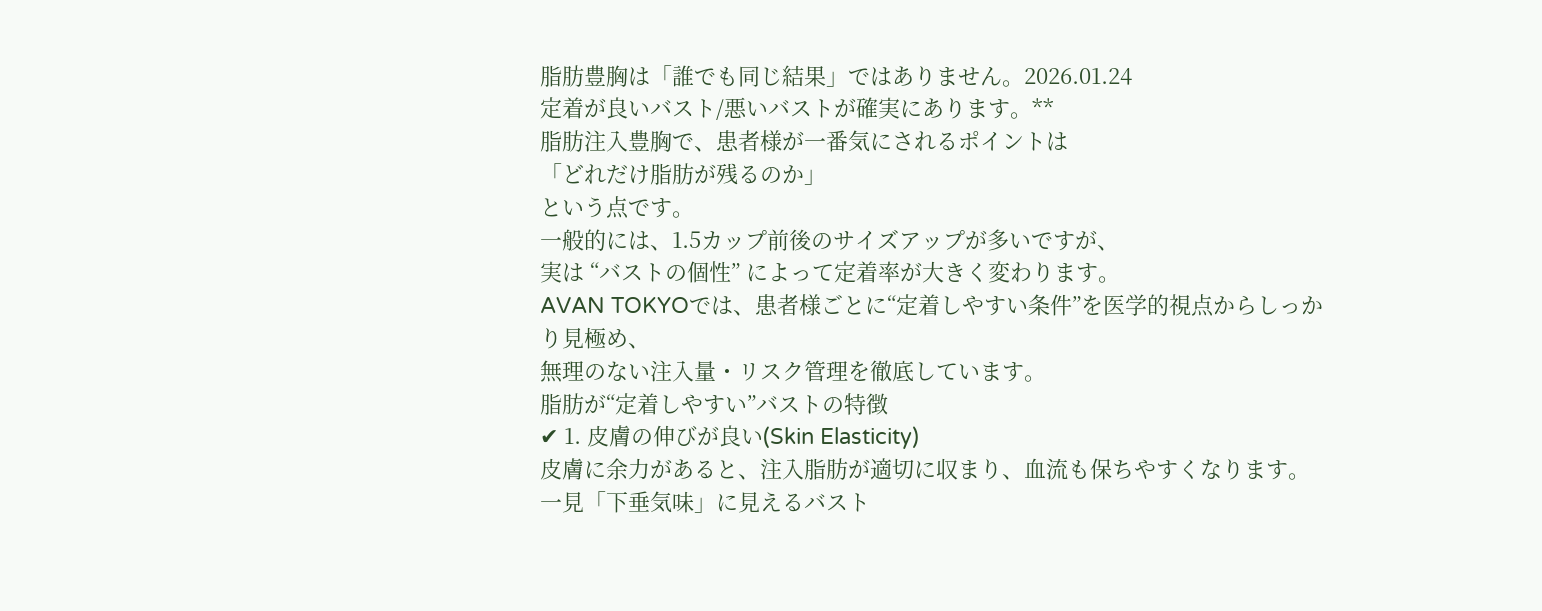脂肪豊胸は「誰でも同じ結果」ではありません。2026.01.24
定着が良いバスト/悪いバストが確実にあります。**
脂肪注入豊胸で、患者様が一番気にされるポイントは
「どれだけ脂肪が残るのか」
という点です。
一般的には、1.5カップ前後のサイズアップが多いですが、
実は “バストの個性” によって定着率が大きく変わります。
AVAN TOKYOでは、患者様ごとに“定着しやすい条件”を医学的視点からしっかり見極め、
無理のない注入量・リスク管理を徹底しています。
脂肪が“定着しやすい”バストの特徴
✔ 1. 皮膚の伸びが良い(Skin Elasticity)
皮膚に余力があると、注入脂肪が適切に収まり、血流も保ちやすくなります。
一見「下垂気味」に見えるバスト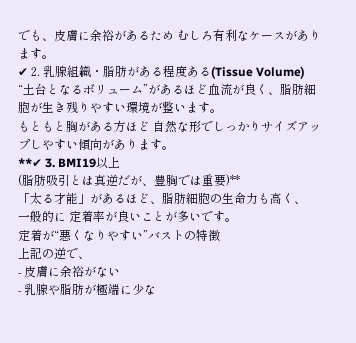でも、皮膚に余裕があるため むしろ有利なケースがあります。
✔ 2. 乳腺組織・脂肪がある程度ある(Tissue Volume)
“土台となるボリューム”があるほど血流が良く、脂肪細胞が生き残りやすい環境が整います。
もともと胸がある方ほど 自然な形でしっかりサイズアップしやすい傾向があります。
**✔ 3. BMI19以上
(脂肪吸引とは真逆だが、豊胸では重要)**
「太る才能」があるほど、脂肪細胞の生命力も高く、
一般的に 定着率が良いことが多いです。
定着が“悪くなりやすい”バストの特徴
上記の逆で、
- 皮膚に余裕がない
- 乳腺や脂肪が極端に少な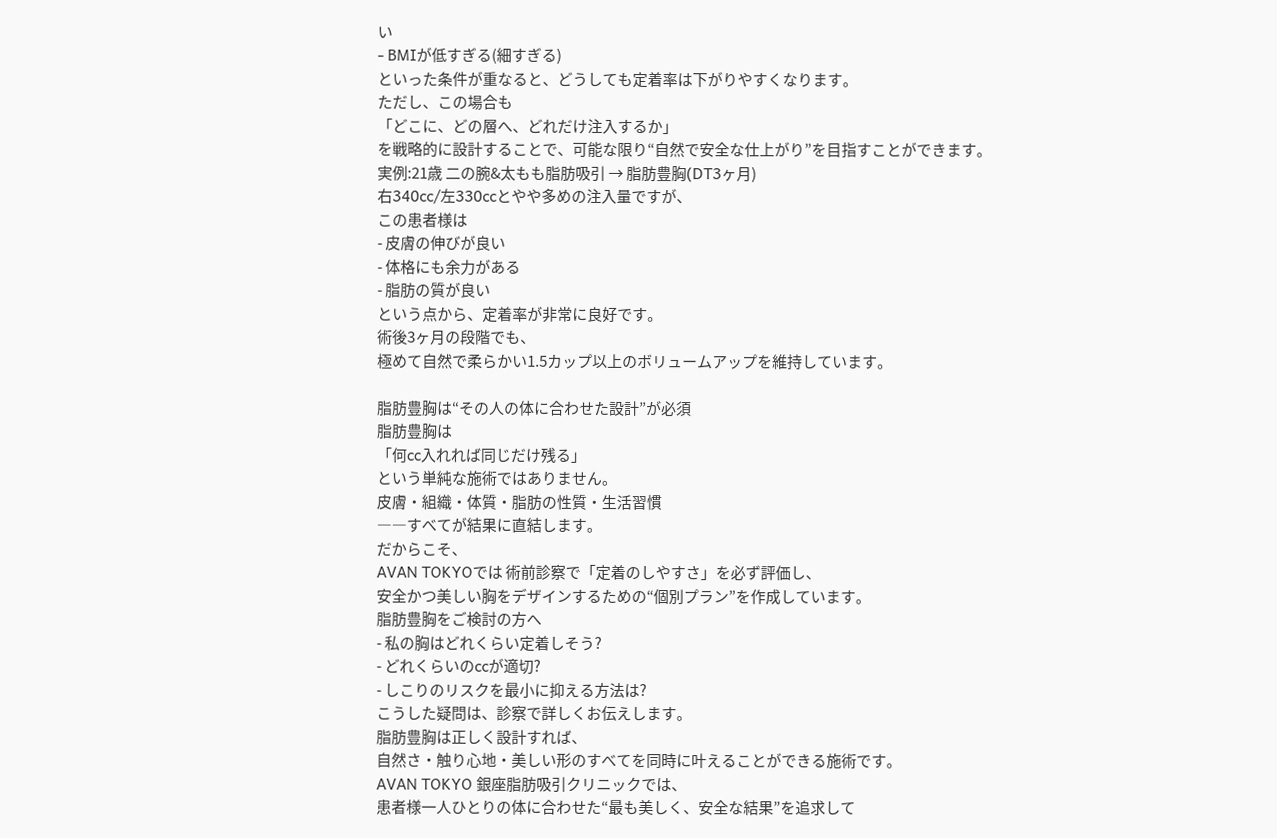い
- BMIが低すぎる(細すぎる)
といった条件が重なると、どうしても定着率は下がりやすくなります。
ただし、この場合も
「どこに、どの層へ、どれだけ注入するか」
を戦略的に設計することで、可能な限り“自然で安全な仕上がり”を目指すことができます。
実例:21歳 二の腕&太もも脂肪吸引 → 脂肪豊胸(DT3ヶ月)
右340cc/左330ccとやや多めの注入量ですが、
この患者様は
- 皮膚の伸びが良い
- 体格にも余力がある
- 脂肪の質が良い
という点から、定着率が非常に良好です。
術後3ヶ月の段階でも、
極めて自然で柔らかい1.5カップ以上のボリュームアップを維持しています。

脂肪豊胸は“その人の体に合わせた設計”が必須
脂肪豊胸は
「何cc入れれば同じだけ残る」
という単純な施術ではありません。
皮膚・組織・体質・脂肪の性質・生活習慣
――すべてが結果に直結します。
だからこそ、
AVAN TOKYOでは 術前診察で「定着のしやすさ」を必ず評価し、
安全かつ美しい胸をデザインするための“個別プラン”を作成しています。
脂肪豊胸をご検討の方へ
- 私の胸はどれくらい定着しそう?
- どれくらいのccが適切?
- しこりのリスクを最小に抑える方法は?
こうした疑問は、診察で詳しくお伝えします。
脂肪豊胸は正しく設計すれば、
自然さ・触り心地・美しい形のすべてを同時に叶えることができる施術です。
AVAN TOKYO 銀座脂肪吸引クリニックでは、
患者様一人ひとりの体に合わせた“最も美しく、安全な結果”を追求して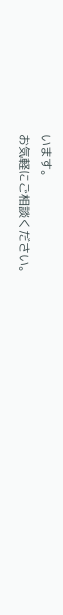います。
お気軽にご相談ください。